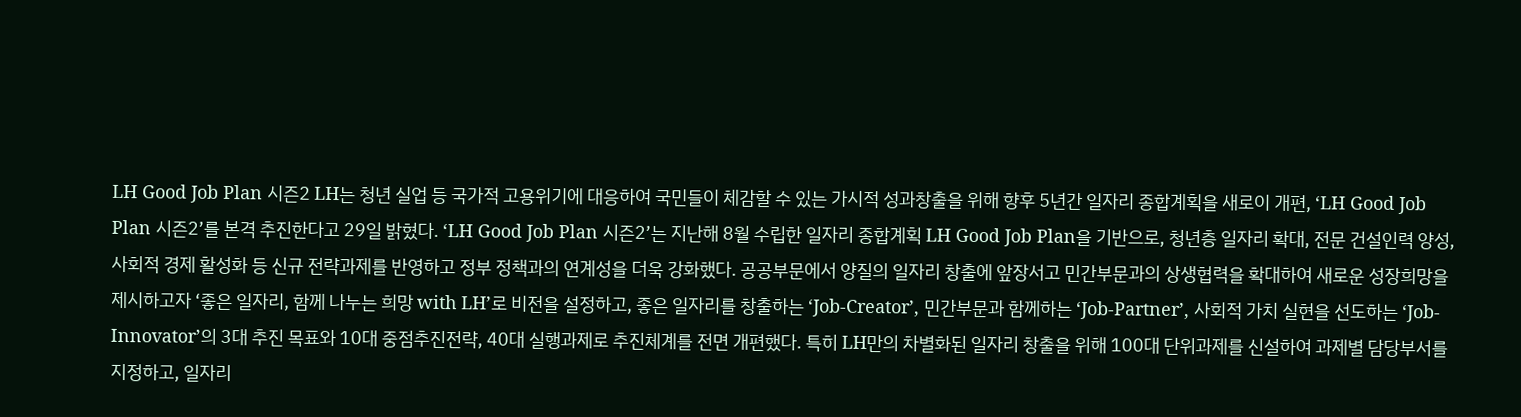LH Good Job Plan 시즌2 LH는 청년 실업 등 국가적 고용위기에 대응하여 국민들이 체감할 수 있는 가시적 성과창출을 위해 향후 5년간 일자리 종합계획을 새로이 개편, ‘LH Good Job Plan 시즌2’를 본격 추진한다고 29일 밝혔다. ‘LH Good Job Plan 시즌2’는 지난해 8월 수립한 일자리 종합계획 LH Good Job Plan을 기반으로, 청년층 일자리 확대, 전문 건설인력 양성, 사회적 경제 활성화 등 신규 전략과제를 반영하고 정부 정책과의 연계성을 더욱 강화했다. 공공부문에서 양질의 일자리 창출에 앞장서고 민간부문과의 상생협력을 확대하여 새로운 성장희망을 제시하고자 ‘좋은 일자리, 함께 나누는 희망 with LH’로 비전을 설정하고, 좋은 일자리를 창출하는 ‘Job-Creator’, 민간부문과 함께하는 ‘Job-Partner’, 사회적 가치 실현을 선도하는 ‘Job-Innovator’의 3대 추진 목표와 10대 중점추진전략, 40대 실행과제로 추진체계를 전면 개편했다. 특히 LH만의 차별화된 일자리 창출을 위해 100대 단위과제를 신설하여 과제별 담당부서를 지정하고, 일자리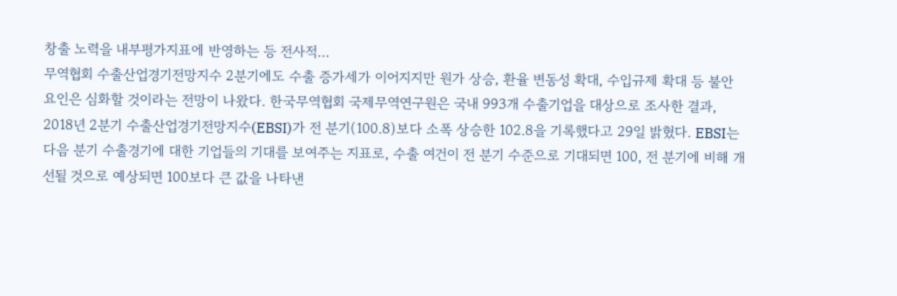창출 노력을 내부평가지표에 반영하는 등 전사적…
무역협회 수출산업경기전망지수 2분기에도 수출 증가세가 이어지지만 원가 상승, 환율 변동성 확대, 수입규제 확대 등 불안 요인은 심화할 것이라는 전망이 나왔다. 한국무역협회 국제무역연구원은 국내 993개 수출기업을 대상으로 조사한 결과, 2018년 2분기 수출산업경기전망지수(EBSI)가 전 분기(100.8)보다 소폭 상승한 102.8을 기록했다고 29일 밝혔다. EBSI는 다음 분기 수출경기에 대한 기업들의 기대를 보여주는 지표로, 수출 여건이 전 분기 수준으로 기대되면 100, 전 분기에 비해 개선될 것으로 예상되면 100보다 큰 값을 나타낸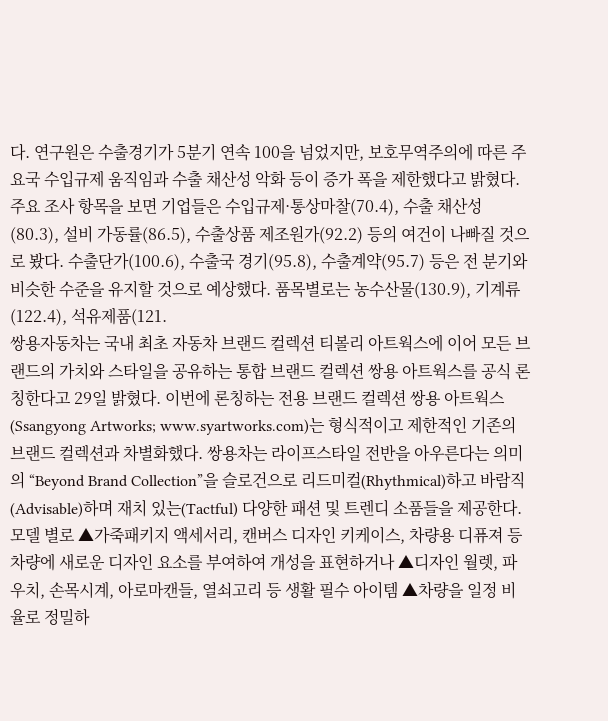다. 연구원은 수출경기가 5분기 연속 100을 넘었지만, 보호무역주의에 따른 주요국 수입규제 움직임과 수출 채산성 악화 등이 증가 폭을 제한했다고 밝혔다. 주요 조사 항목을 보면 기업들은 수입규제·통상마찰(70.4), 수출 채산성(80.3), 설비 가동률(86.5), 수출상품 제조원가(92.2) 등의 여건이 나빠질 것으로 봤다. 수출단가(100.6), 수출국 경기(95.8), 수출계약(95.7) 등은 전 분기와 비슷한 수준을 유지할 것으로 예상했다. 품목별로는 농수산물(130.9), 기계류(122.4), 석유제품(121.
쌍용자동차는 국내 최초 자동차 브랜드 컬렉션 티볼리 아트웍스에 이어 모든 브랜드의 가치와 스타일을 공유하는 통합 브랜드 컬렉션 쌍용 아트웍스를 공식 론칭한다고 29일 밝혔다. 이번에 론칭하는 전용 브랜드 컬렉션 쌍용 아트웍스(Ssangyong Artworks; www.syartworks.com)는 형식적이고 제한적인 기존의 브랜드 컬렉션과 차별화했다. 쌍용차는 라이프스타일 전반을 아우른다는 의미의 “Beyond Brand Collection”을 슬로건으로 리드미컬(Rhythmical)하고 바람직(Advisable)하며 재치 있는(Tactful) 다양한 패션 및 트렌디 소품들을 제공한다. 모델 별로 ▲가죽패키지 액세서리, 캔버스 디자인 키케이스, 차량용 디퓨져 등 차량에 새로운 디자인 요소를 부여하여 개성을 표현하거나 ▲디자인 월렛, 파우치, 손목시계, 아로마캔들, 열쇠고리 등 생활 필수 아이템 ▲차량을 일정 비율로 정밀하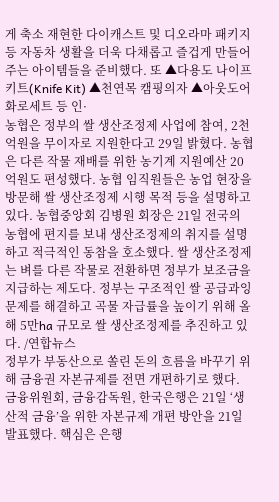게 축소 재현한 다이캐스트 및 디오라마 패키지 등 자동차 생활을 더욱 다채롭고 즐겁게 만들어 주는 아이템들을 준비했다. 또 ▲다용도 나이프키트(Knife Kit) ▲천연목 캠핑의자 ▲아웃도어 화로세트 등 인·
농협은 정부의 쌀 생산조정제 사업에 참여, 2천억원을 무이자로 지원한다고 29일 밝혔다. 농협은 다른 작물 재배를 위한 농기계 지원예산 20억원도 편성했다. 농협 임직원들은 농업 현장을 방문해 쌀 생산조정제 시행 목적 등을 설명하고 있다. 농협중앙회 김병원 회장은 21일 전국의 농협에 편지를 보내 생산조정제의 취지를 설명하고 적극적인 동참을 호소했다. 쌀 생산조정제는 벼를 다른 작물로 전환하면 정부가 보조금을 지급하는 제도다. 정부는 구조적인 쌀 공급과잉 문제를 해결하고 곡물 자급률을 높이기 위해 올해 5만ha 규모로 쌀 생산조정제를 추진하고 있다. /연합뉴스
정부가 부동산으로 쏠린 돈의 흐름을 바꾸기 위해 금융권 자본규제를 전면 개편하기로 했다. 금융위원회, 금융감독원, 한국은행은 21일 ‘생산적 금융’을 위한 자본규제 개편 방안을 21일 발표했다. 핵심은 은행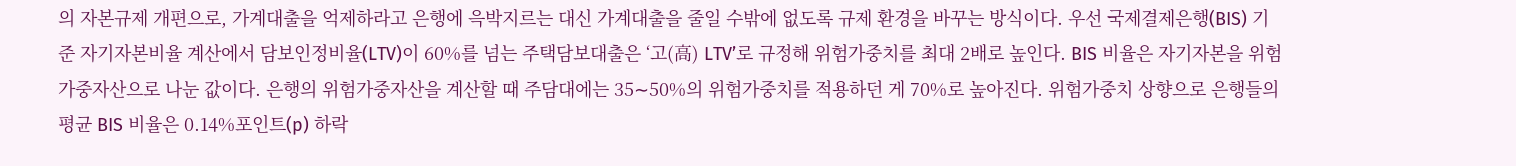의 자본규제 개편으로, 가계대출을 억제하라고 은행에 윽박지르는 대신 가계대출을 줄일 수밖에 없도록 규제 환경을 바꾸는 방식이다. 우선 국제결제은행(BIS) 기준 자기자본비율 계산에서 담보인정비율(LTV)이 60%를 넘는 주택담보대출은 ‘고(高) LTV’로 규정해 위험가중치를 최대 2배로 높인다. BIS 비율은 자기자본을 위험가중자산으로 나눈 값이다. 은행의 위험가중자산을 계산할 때 주담대에는 35∼50%의 위험가중치를 적용하던 게 70%로 높아진다. 위험가중치 상향으로 은행들의 평균 BIS 비율은 0.14%포인트(p) 하락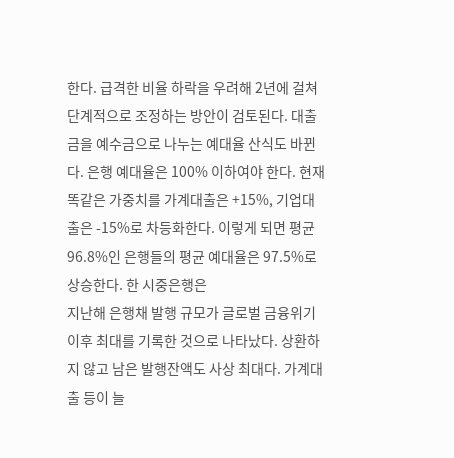한다. 급격한 비율 하락을 우려해 2년에 걸쳐 단계적으로 조정하는 방안이 검토된다. 대출금을 예수금으로 나누는 예대율 산식도 바뀐다. 은행 예대율은 100% 이하여야 한다. 현재 똑같은 가중치를 가계대출은 +15%, 기업대출은 -15%로 차등화한다. 이렇게 되면 평균 96.8%인 은행들의 평균 예대율은 97.5%로 상승한다. 한 시중은행은
지난해 은행채 발행 규모가 글로벌 금융위기 이후 최대를 기록한 것으로 나타났다. 상환하지 않고 남은 발행잔액도 사상 최대다. 가계대출 등이 늘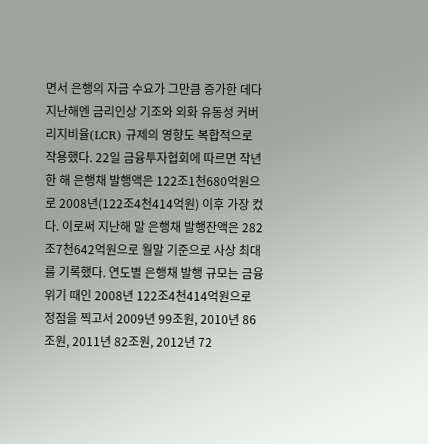면서 은행의 자금 수요가 그만큼 증가한 데다 지난해엔 금리인상 기조와 외화 유동성 커버리지비율(LCR) 규제의 영향도 복합적으로 작용했다. 22일 금융투자협회에 따르면 작년 한 해 은행채 발행액은 122조1천680억원으로 2008년(122조4천414억원) 이후 가장 컸다. 이로써 지난해 말 은행채 발행잔액은 282조7천642억원으로 월말 기준으로 사상 최대를 기록했다. 연도별 은행채 발행 규모는 금융위기 때인 2008년 122조4천414억원으로 정점을 찍고서 2009년 99조원, 2010년 86조원, 2011년 82조원, 2012년 72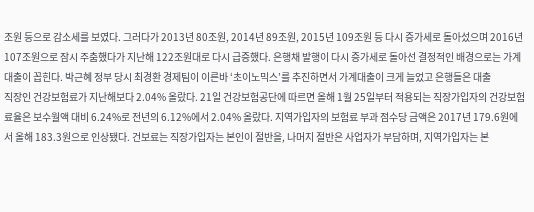조원 등으로 감소세를 보였다. 그러다가 2013년 80조원, 2014년 89조원, 2015년 109조원 등 다시 증가세로 돌아섰으며 2016년 107조원으로 잠시 주춤했다가 지난해 122조원대로 다시 급증했다. 은행채 발행이 다시 증가세로 돌아선 결정적인 배경으로는 가계대출이 꼽힌다. 박근혜 정부 당시 최경환 경제팀이 이른바 ‘초이노믹스’를 추진하면서 가계대출이 크게 늘었고 은행들은 대출
직장인 건강보험료가 지난해보다 2.04% 올랐다. 21일 건강보험공단에 따르면 올해 1월 25일부터 적용되는 직장가입자의 건강보험료율은 보수월액 대비 6.24%로 전년의 6.12%에서 2.04% 올랐다. 지역가입자의 보험료 부과 점수당 금액은 2017년 179.6원에서 올해 183.3원으로 인상됐다. 건보료는 직장가입자는 본인이 절반을, 나머지 절반은 사업자가 부담하며, 지역가입자는 본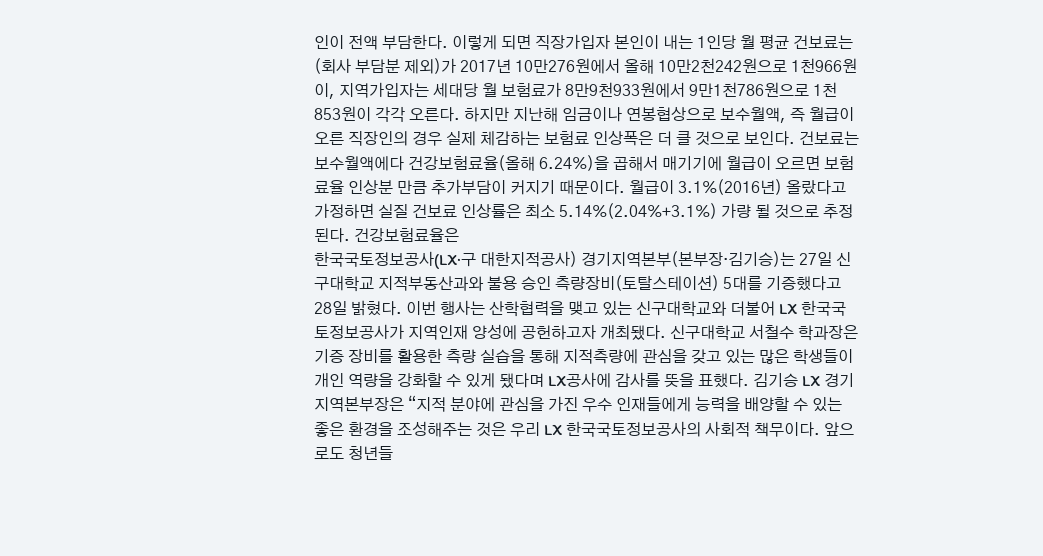인이 전액 부담한다. 이렇게 되면 직장가입자 본인이 내는 1인당 월 평균 건보료는(회사 부담분 제외)가 2017년 10만276원에서 올해 10만2천242원으로 1천966원이, 지역가입자는 세대당 월 보험료가 8만9천933원에서 9만1천786원으로 1천853원이 각각 오른다. 하지만 지난해 임금이나 연봉협상으로 보수월액, 즉 월급이 오른 직장인의 경우 실제 체감하는 보험료 인상폭은 더 클 것으로 보인다. 건보료는 보수월액에다 건강보험료율(올해 6.24%)을 곱해서 매기기에 월급이 오르면 보험료율 인상분 만큼 추가부담이 커지기 때문이다. 월급이 3.1%(2016년) 올랐다고 가정하면 실질 건보료 인상률은 최소 5.14%(2.04%+3.1%) 가량 될 것으로 추정된다. 건강보험료율은
한국국토정보공사(LX·구 대한지적공사) 경기지역본부(본부장·김기승)는 27일 신구대학교 지적부동산과와 불용 승인 측량장비(토탈스테이션) 5대를 기증했다고 28일 밝혔다. 이번 행사는 산학협력을 맺고 있는 신구대학교와 더불어 LX 한국국토정보공사가 지역인재 양성에 공헌하고자 개최됐다. 신구대학교 서철수 학과장은 기증 장비를 활용한 측량 실습을 통해 지적측량에 관심을 갖고 있는 많은 학생들이 개인 역량을 강화할 수 있게 됐다며 LX공사에 감사를 뜻을 표했다. 김기승 LX 경기지역본부장은 “지적 분야에 관심을 가진 우수 인재들에게 능력을 배양할 수 있는 좋은 환경을 조성해주는 것은 우리 LX 한국국토정보공사의 사회적 책무이다. 앞으로도 청년들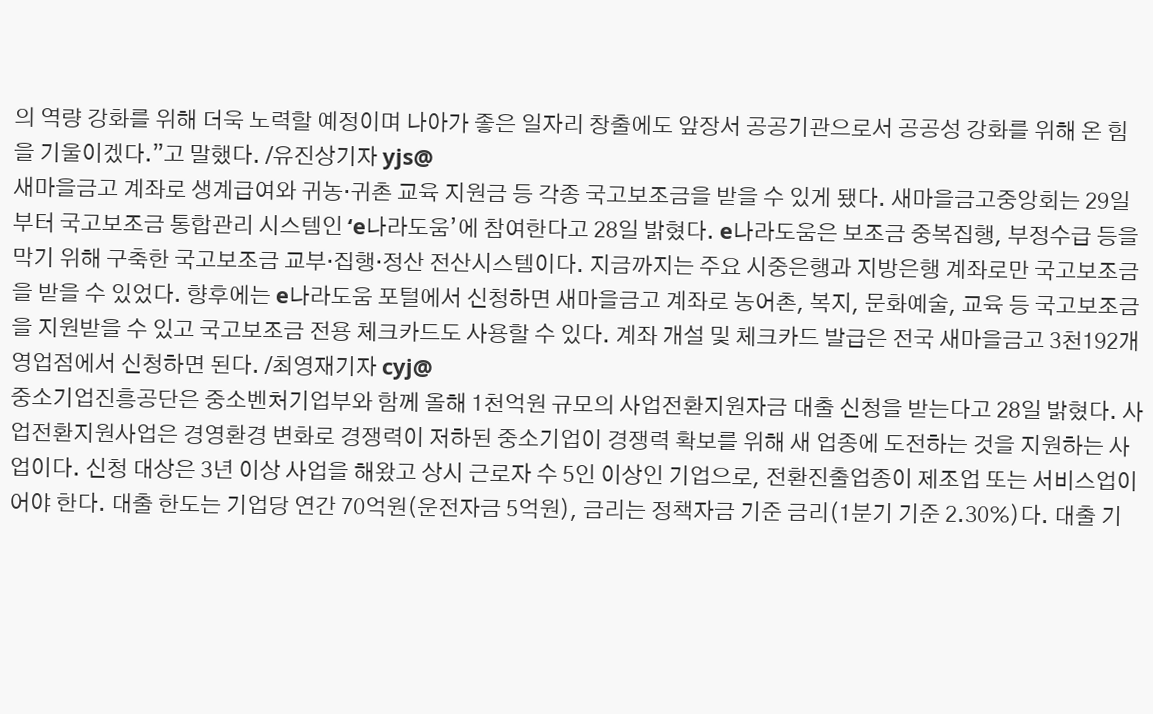의 역량 강화를 위해 더욱 노력할 예정이며 나아가 좋은 일자리 창출에도 앞장서 공공기관으로서 공공성 강화를 위해 온 힘을 기울이겠다.”고 말했다. /유진상기자 yjs@
새마을금고 계좌로 생계급여와 귀농·귀촌 교육 지원금 등 각종 국고보조금을 받을 수 있게 됐다. 새마을금고중앙회는 29일부터 국고보조금 통합관리 시스템인 ‘e나라도움’에 참여한다고 28일 밝혔다. e나라도움은 보조금 중복집행, 부정수급 등을 막기 위해 구축한 국고보조금 교부·집행·정산 전산시스템이다. 지금까지는 주요 시중은행과 지방은행 계좌로만 국고보조금을 받을 수 있었다. 향후에는 e나라도움 포털에서 신청하면 새마을금고 계좌로 농어촌, 복지, 문화예술, 교육 등 국고보조금을 지원받을 수 있고 국고보조금 전용 체크카드도 사용할 수 있다. 계좌 개설 및 체크카드 발급은 전국 새마을금고 3천192개 영업점에서 신청하면 된다. /최영재기자 cyj@
중소기업진흥공단은 중소벤처기업부와 함께 올해 1천억원 규모의 사업전환지원자금 대출 신청을 받는다고 28일 밝혔다. 사업전환지원사업은 경영환경 변화로 경쟁력이 저하된 중소기업이 경쟁력 확보를 위해 새 업종에 도전하는 것을 지원하는 사업이다. 신청 대상은 3년 이상 사업을 해왔고 상시 근로자 수 5인 이상인 기업으로, 전환진출업종이 제조업 또는 서비스업이어야 한다. 대출 한도는 기업당 연간 70억원(운전자금 5억원), 금리는 정책자금 기준 금리(1분기 기준 2.30%)다. 대출 기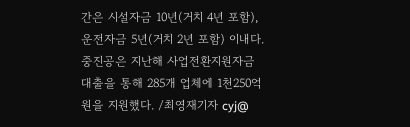간은 시설자금 10년(거치 4년 포함), 운전자금 5년(거치 2년 포함) 이내다. 중진공은 지난해 사업전환지원자금 대출을 통해 285개 업체에 1천250억원을 지원했다. /최영재기자 cyj@